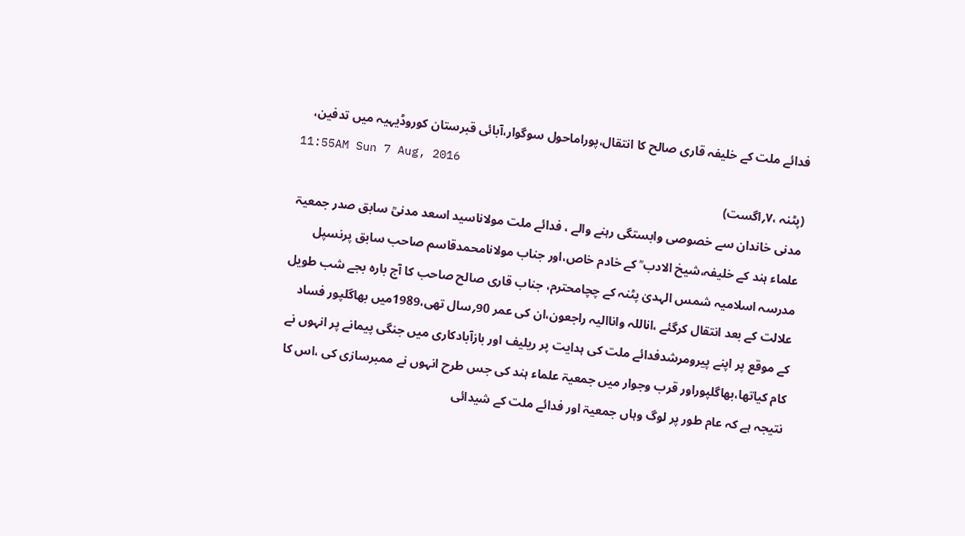فدائے ملت کے خلیفہ قاری صالح کا انتقال،پوراماحول سوگوار،آبائی قبرستان کوروڈیہیہ میں تدفین،
11:55AM Sun 7 Aug, 2016
(پٹنہ ،۷؍اگست)
مدنی خاندان سے خصوصی وابستگی رہنے والے ، فدائے ملت مولاناسید اسعد مدنیؒ سابق صدر جمعیۃ علماء ہند کے خلیفہ،شیخ الادب ؒ کے خادم خاص،اور جناب مولانامحمدقاسم صاحب سابق پرنسپل مدرسہ اسلامیہ شمس الہدیٰ پٹنہ کے چچامحترم، جناب قاری صالح صاحب کا آج بارہ بجے شب طویل علالت کے بعد انتقال کرگئے ،اناللہ واناالیہ راجعون،ان کی عمر 90؍سال تھی،1989میں بھاگلپور فساد کے موقع پر اپنے پیرومرشدفدائے ملت کی ہدایت پر ریلیف اور بازآبادکاری میں جنگی پیمانے پر انہوں نے کام کیاتھا،بھاگلپوراور قرب وجوار میں جمعیۃ علماء ہند کی جس طرح انہوں نے ممبرسازی کی ،اس کا نتیجہ ہے کہ عام طور پر لوگ وہاں جمعیۃ اور فدائے ملت کے شیدائی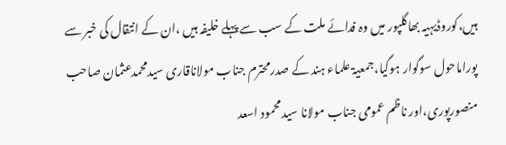ہیں،کوروڈیہیہ بھاگلپور میں وہ فدائے ملت کے سب سے پہلے خلیفہ ہیں ،ان کے انتقال کی خبر سے پوراماحول سوگوار ہوگیا،جمعیۃ علماء ہند کے صدرمحترم جناب مولاناقاری سیدمحمدعثمان صاحب منصورپوری،اور ناظم عمومی جناب مولانا سید محمود اسعد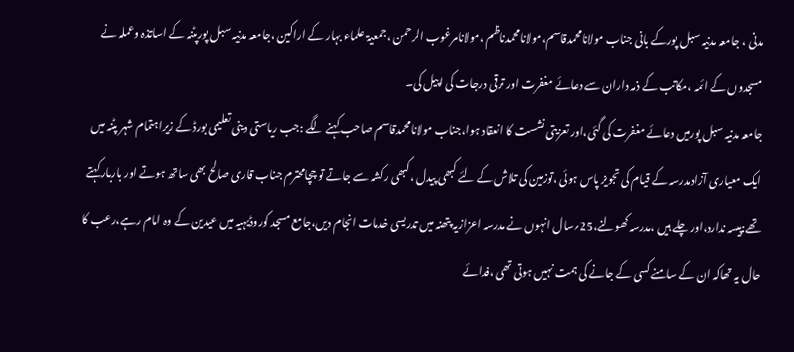مدنی ، جامعہ مدنیہ سبل پورکے بانی جناب مولانامحمدقاسم،مولانامحمدناظم ،مولانامرغوب الرحمن ،جمعیۃ علماء بہار کے اراکین ،جامعہ مدنیہ سبل پورپٹنہ کے اساتذہ وعملہ نے مسجدوں کے ائمہ ،مکاتب کے ذمہ داران سے دعائے مغفرت اور ترقی درجات کی اپیل کی۔
جامعہ مدنیہ سبل پورمیں دعائے مغفرت کی گئی،اور تعزیتی نشست کا انعقاد ہوا،جناب مولانامحمدقاسم صاحب کہنے لگے :جب ریاستی دینی تعلیمی بورڈ کے زیراہتمام شہر پٹنہ میں ایک معیاری آزادمدرسہ کے قیام کی تجویز پاس ہوئی ،توزمین کی تلاش کے لئے کبھی پیدل ،کبھی رکشہ سے جاتے تو چچامحترم جناب قاری صالح بھی ساتھ ہوتے اور باربارکہتے تھے:پیسہ ندارد،اور چلے ہیں ،مدرسہ کھولنے،25؍سال انہوں نے مدرسہ اعزازیہ پتھنہ میں تدریسی خدمات انجام دیں،جامع مسجد کوروڈیہیہ میں عیدین کے وہ امام رہے،رعب کا حال یہ تھاکہ ان کے سامنے کسی کے جانے کی ہمت نہیں ہوتی تھی ،فدائے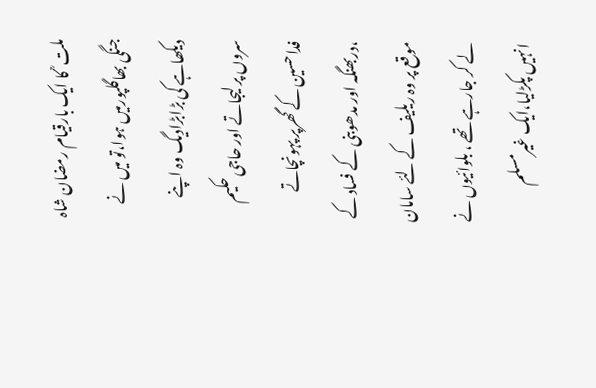ملت ؒ کا ایک بارقیام رمضان شاہ جنگی بھاگلپورمیں ہوا،تو میں نے دیکھاہے کی بڑابڑادیگ وہ اپنے سروں پر لیجاتے اور حاجی حکیم فداحسین کے گھرپر پہونچاتے ،دربھنگہ اور مدھوبنی کے فساد کے موقع پر وہ ریلیف کے لئے سامان لے کر جارہے تھے ، بلوائیوں نے انہیں پکڑلیا،ایک غیرمسلم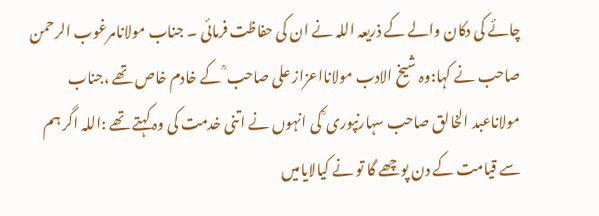چائے کی دکان والے کے ذریعہ اللہ نے ان کی حفاظت فرمائی ۔ جناب مولانامرغوب الرحمن صاحب نے کہا:وہ شیخ الادب مولانااعزاز علی صاحب ؒ کے خادم خاص تھے ،جناب مولاناعبد الخالق صاحب سہارنپوری ؒ کی انہوں نے اتنی خدمت کی وہ کہتے تھے :اللہ اگر ہم سے قیامت کے دن پوچھے گا تو نے کیالایامیں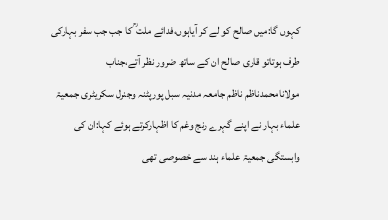کہوں گا:میں صالح کو لے کر آیاہوں،فدائے ملت ؒ کا جب جب سفر بہارکی طرف ہوتاتو قاری صالح ان کے ساتھ ضرور نظر آتے،جناب مولانامحمدناظم ناظم جامعہ مدنیہ سبل پورپٹنہ وجنرل سکریٹری جمعیۃ علماء بہار نے اپنے گہرے رنج وغم کا اظہارکرتے ہوئے کہا:ان کی وابستگی جمعیۃ علماء ہند سے خصوصی تھی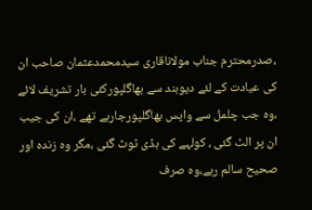،صدرمحترم جناب مولاناقاری سیدمحمدعثمان صاحب ان کی عیادت کے لئے دیوبند سے بھاگلپورکئی بار تشریف لائے ،وہ جب چلمل سے واپس بھاگلپورجارہے تھے ،ان کی جیب ان پر الٹ گئی ، کولہے کی ہڈی ٹوٹ گئی ،مگر وہ زندہ اور صحیح سالم رہے،وہ صرف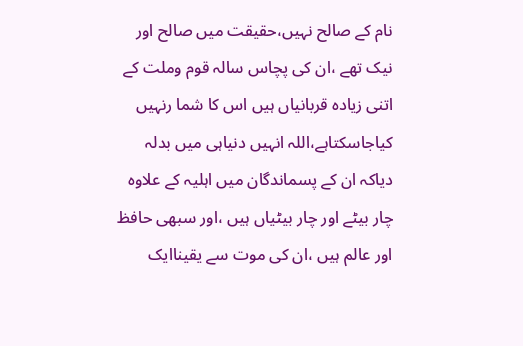نام کے صالح نہیں،حقیقت میں صالح اور نیک تھے ،ان کی پچاس سالہ قوم وملت کے اتنی زیادہ قربانیاں ہیں اس کا شما رنہیں کیاجاسکتاہے،اللہ انہیں دنیاہی میں بدلہ دیاکہ ان کے پسماندگان میں اہلیہ کے علاوہ چار بیٹے اور چار بیٹیاں ہیں ،اور سبھی حافظ اور عالم ہیں ،ان کی موت سے یقیناایک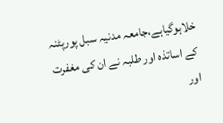خلاہوگیاہے،جامعہ مدنیہ سبل پورپٹنہ کے اساتذہ اور طلبہ نے ان کی مغفرت اور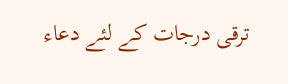ترقی درجات کے لئے دعاء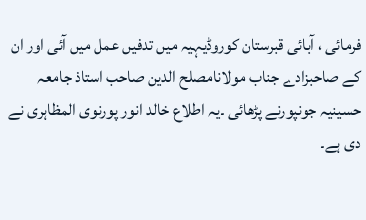فرمائی ، آبائی قبرستان کوروڈیہیہ میں تدفیں عمل میں آئی اور ان کے صاحبزادے جناب مولانامصلح الدین صاحب استاذ جامعہ حسینیہ جونپورنے پڑھائی ۔یہ اطلاع خالد انور پورنوی المظاہری نے دی ہے۔